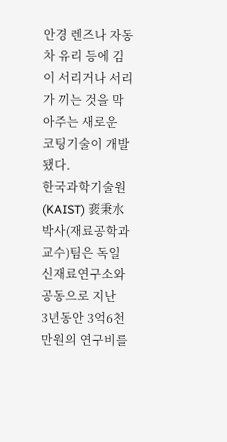안경 렌즈나 자동차 유리 등에 김이 서리거나 서리가 끼는 것을 막아주는 새로운
코팅기술이 개발됐다.
한국과학기술원(KAIST) 裵秉水박사(재료공학과교수)팀은 독일 신재료연구소와공동으로 지난
3년동안 3억6천만원의 연구비를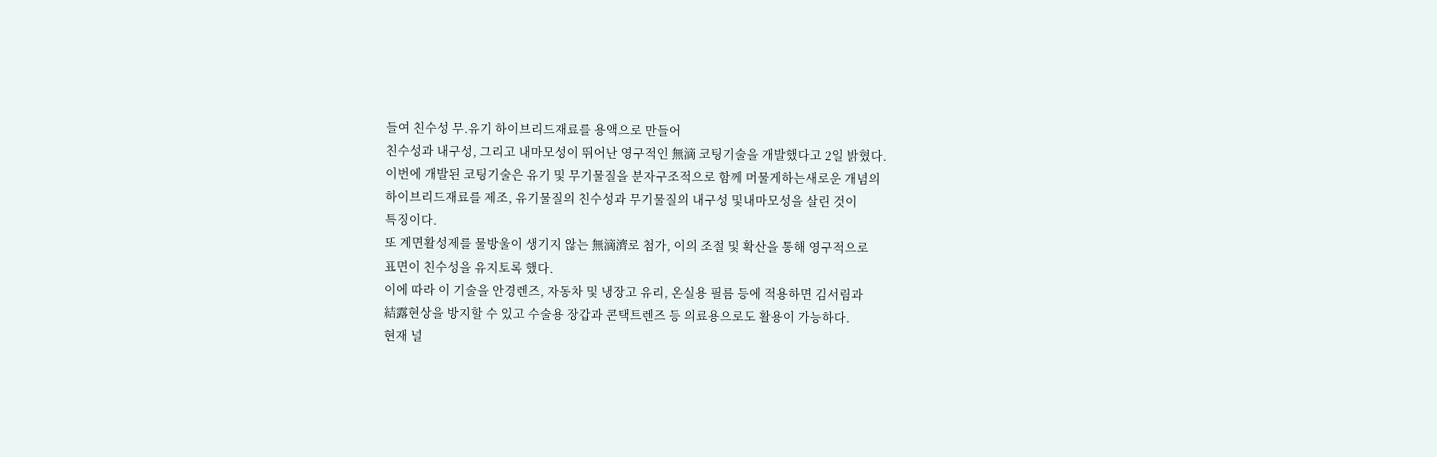들여 친수성 무.유기 하이브리드재료를 용액으로 만들어
친수성과 내구성, 그리고 내마모성이 뛰어난 영구적인 無滴 코팅기술을 개발했다고 2일 밝혔다.
이번에 개발된 코팅기술은 유기 및 무기물질을 분자구조적으로 함께 머물게하는새로운 개념의
하이브리드재료를 제조, 유기물질의 친수성과 무기물질의 내구성 및내마모성을 살린 것이
특징이다.
또 계면활성제를 물방울이 생기지 않는 無滴濟로 첨가, 이의 조절 및 확산을 통해 영구적으로
표면이 친수성을 유지토록 했다.
이에 따라 이 기술을 안경렌즈, 자동차 및 냉장고 유리, 온실용 필름 등에 적용하면 김서림과
結露현상을 방지할 수 있고 수술용 장갑과 콘택트렌즈 등 의료용으로도 활용이 가능하다.
현재 널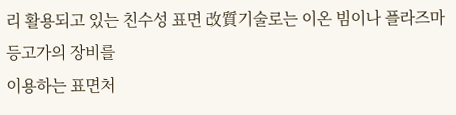리 활용되고 있는 친수성 표면 改質기술로는 이온 빔이나 플라즈마 등고가의 장비를
이용하는 표면처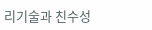리기술과 친수성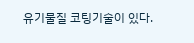유기물질 코팅기술이 있다.